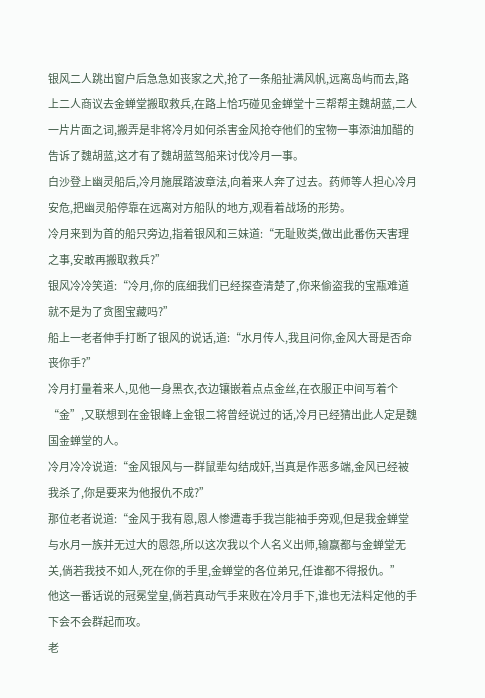银风二人跳出窗户后急急如丧家之犬,抢了一条船扯满风帆,远离岛屿而去,路上二人商议去金蝉堂搬取救兵,在路上恰巧碰见金蝉堂十三帮帮主魏胡蓝,二人一片片面之词,搬弄是非将冷月如何杀害金风抢夺他们的宝物一事添油加醋的告诉了魏胡蓝,这才有了魏胡蓝驾船来讨伐冷月一事。
白沙登上幽灵船后,冷月施展踏波章法,向着来人奔了过去。药师等人担心冷月安危,把幽灵船停靠在远离对方船队的地方,观看着战场的形势。
冷月来到为首的船只旁边,指着银风和三妹道:“无耻败类,做出此番伤天害理之事,安敢再搬取救兵?”
银风冷冷笑道:“冷月,你的底细我们已经探查清楚了,你来偷盗我的宝瓶难道就不是为了贪图宝藏吗?”
船上一老者伸手打断了银风的说话,道:“水月传人,我且问你,金风大哥是否命丧你手?”
冷月打量着来人,见他一身黑衣,衣边镶嵌着点点金丝,在衣服正中间写着个“金”,又联想到在金银峰上金银二将曾经说过的话,冷月已经猜出此人定是魏国金蝉堂的人。
冷月冷冷说道:“金风银风与一群鼠辈勾结成奸,当真是作恶多端,金风已经被我杀了,你是要来为他报仇不成?”
那位老者说道:“金风于我有恩,恩人惨遭毒手我岂能袖手旁观,但是我金蝉堂与水月一族并无过大的恩怨,所以这次我以个人名义出师,输赢都与金蝉堂无关,倘若我技不如人,死在你的手里,金蝉堂的各位弟兄,任谁都不得报仇。”
他这一番话说的冠冕堂皇,倘若真动气手来败在冷月手下,谁也无法料定他的手下会不会群起而攻。
老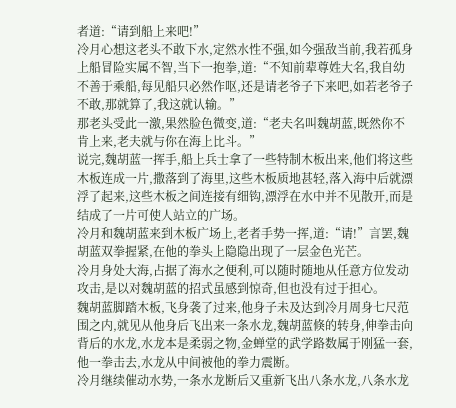者道:“请到船上来吧!”
冷月心想这老头不敢下水,定然水性不强,如今强敌当前,我若孤身上船冒险实属不智,当下一抱拳,道:“不知前辈尊姓大名,我自幼不善于乘船,每见船只必然作呕,还是请老爷子下来吧,如若老爷子不敢,那就算了,我这就认输。”
那老头受此一激,果然脸色微变,道:“老夫名叫魏胡蓝,既然你不肯上来,老夫就与你在海上比斗。”
说完,魏胡蓝一挥手,船上兵士拿了一些特制木板出来,他们将这些木板连成一片,撒落到了海里,这些木板质地甚轻,落入海中后就漂浮了起来,这些木板之间连接有细钩,漂浮在水中并不见散开,而是结成了一片可使人站立的广场。
冷月和魏胡蓝来到木板广场上,老者手势一挥,道:“请!”言罢,魏胡蓝双拳握紧,在他的拳头上隐隐出现了一层金色光芒。
冷月身处大海,占据了海水之便利,可以随时随地从任意方位发动攻击,是以对魏胡蓝的招式虽感到惊奇,但也没有过于担心。
魏胡蓝脚踏木板,飞身袭了过来,他身子未及达到冷月周身七尺范围之内,就见从他身后飞出来一条水龙,魏胡蓝倏的转身,伸拳击向背后的水龙,水龙本是柔弱之物,金蝉堂的武学路数属于刚猛一套,他一拳击去,水龙从中间被他的拳力震断。
冷月继续催动水势,一条水龙断后又重新飞出八条水龙,八条水龙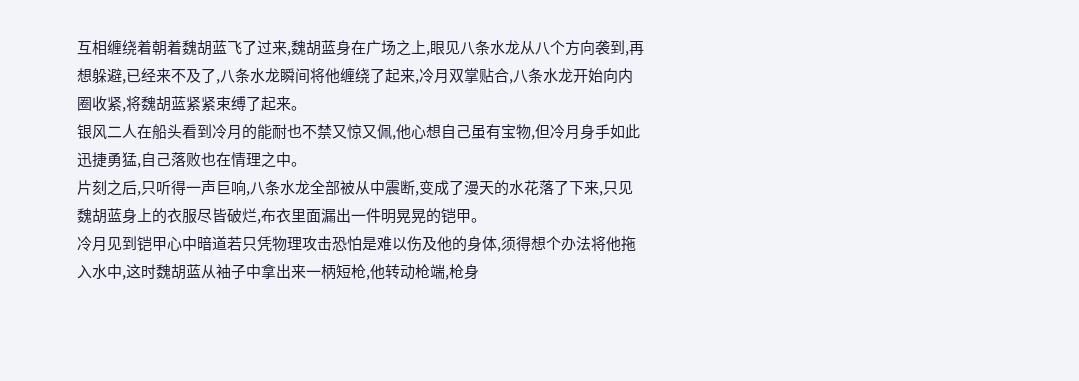互相缠绕着朝着魏胡蓝飞了过来,魏胡蓝身在广场之上,眼见八条水龙从八个方向袭到,再想躲避,已经来不及了,八条水龙瞬间将他缠绕了起来,冷月双掌贴合,八条水龙开始向内圈收紧,将魏胡蓝紧紧束缚了起来。
银风二人在船头看到冷月的能耐也不禁又惊又佩,他心想自己虽有宝物,但冷月身手如此迅捷勇猛,自己落败也在情理之中。
片刻之后,只听得一声巨响,八条水龙全部被从中震断,变成了漫天的水花落了下来,只见魏胡蓝身上的衣服尽皆破烂,布衣里面漏出一件明晃晃的铠甲。
冷月见到铠甲心中暗道若只凭物理攻击恐怕是难以伤及他的身体,须得想个办法将他拖入水中,这时魏胡蓝从袖子中拿出来一柄短枪,他转动枪端,枪身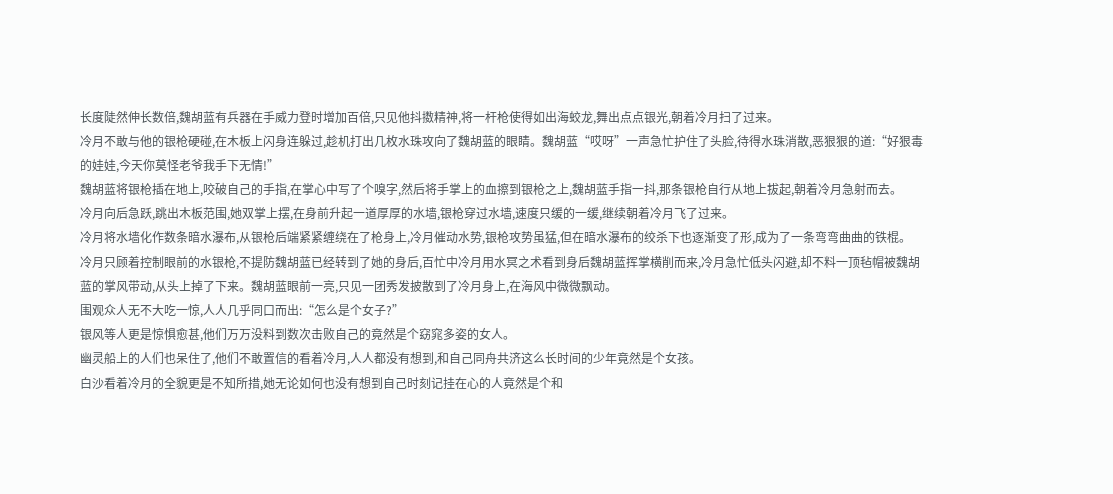长度陡然伸长数倍,魏胡蓝有兵器在手威力登时增加百倍,只见他抖擞精神,将一杆枪使得如出海蛟龙,舞出点点银光,朝着冷月扫了过来。
冷月不敢与他的银枪硬碰,在木板上闪身连躲过,趁机打出几枚水珠攻向了魏胡蓝的眼睛。魏胡蓝“哎呀”一声急忙护住了头脸,待得水珠消散,恶狠狠的道:“好狠毒的娃娃,今天你莫怪老爷我手下无情!”
魏胡蓝将银枪插在地上,咬破自己的手指,在掌心中写了个嗅字,然后将手掌上的血擦到银枪之上,魏胡蓝手指一抖,那条银枪自行从地上拔起,朝着冷月急射而去。
冷月向后急跃,跳出木板范围,她双掌上摆,在身前升起一道厚厚的水墙,银枪穿过水墙,速度只缓的一缓,继续朝着冷月飞了过来。
冷月将水墙化作数条暗水瀑布,从银枪后端紧紧缠绕在了枪身上,冷月催动水势,银枪攻势虽猛,但在暗水瀑布的绞杀下也逐渐变了形,成为了一条弯弯曲曲的铁棍。
冷月只顾着控制眼前的水银枪,不提防魏胡蓝已经转到了她的身后,百忙中冷月用水冥之术看到身后魏胡蓝挥掌横削而来,冷月急忙低头闪避,却不料一顶毡帽被魏胡蓝的掌风带动,从头上掉了下来。魏胡蓝眼前一亮,只见一团秀发披散到了冷月身上,在海风中微微飘动。
围观众人无不大吃一惊,人人几乎同口而出:“怎么是个女子?”
银风等人更是惊惧愈甚,他们万万没料到数次击败自己的竟然是个窈窕多姿的女人。
幽灵船上的人们也呆住了,他们不敢置信的看着冷月,人人都没有想到,和自己同舟共济这么长时间的少年竟然是个女孩。
白沙看着冷月的全貌更是不知所措,她无论如何也没有想到自己时刻记挂在心的人竟然是个和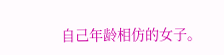自己年龄相仿的女子。